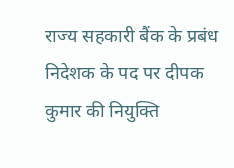राज्य सहकारी बैंक के प्रबंध निदेशक के पद पर दीपक कुमार की नियुक्ति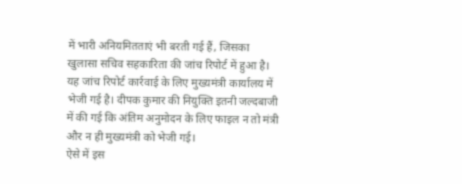में भारी अनियमितताएं भी बरती गई हैं, जिसका खुलासा सचिव सहकारिता की जांच रिपोर्ट में हुआ है। यह जांच रिपोर्ट कार्रवाई के लिए मुख्यमंत्री कार्यालय में भेजी गई है। दीपक कुमार की नियुक्ति इतनी जल्दबाजी में की गई कि अंतिम अनुमोदन के लिए फाइल न तो मंत्री और न ही मुख्यमंत्री को भेजी गई।
ऐसे में इस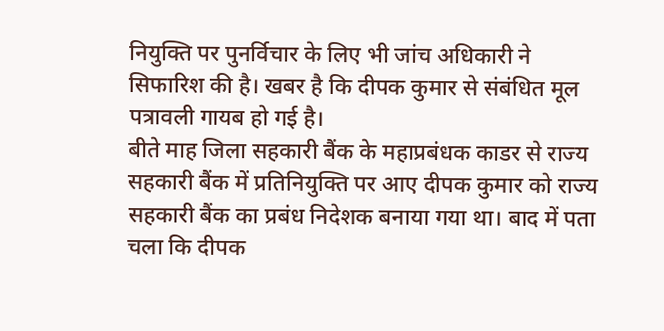नियुक्ति पर पुनर्विचार के लिए भी जांच अधिकारी ने सिफारिश की है। खबर है कि दीपक कुमार से संबंधित मूल पत्रावली गायब हो गई है।
बीते माह जिला सहकारी बैंक के महाप्रबंधक काडर से राज्य सहकारी बैंक में प्रतिनियुक्ति पर आए दीपक कुमार को राज्य सहकारी बैंक का प्रबंध निदेशक बनाया गया था। बाद में पता चला कि दीपक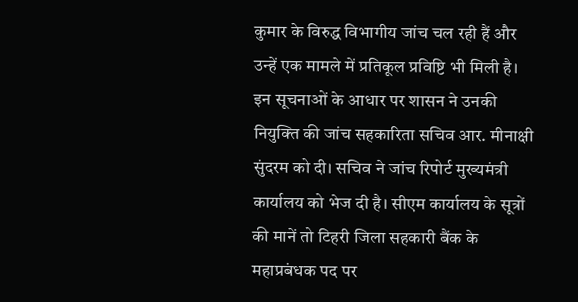कुमार के विरुद्ध विभागीय जांच चल रही हैं और उन्हें एक मामले में प्रतिकूल प्रविष्टि भी मिली है।
इन सूचनाओं के आधार पर शासन ने उनकी नियुक्ति की जांच सहकारिता सचिव आर. मीनाक्षी सुंदरम को दी। सचिव ने जांच रिपोर्ट मुख्यमंत्री कार्यालय को भेज दी है। सीएम कार्यालय के सूत्रों की मानें तो टिहरी जिला सहकारी बैंक के महाप्रबंधक पद पर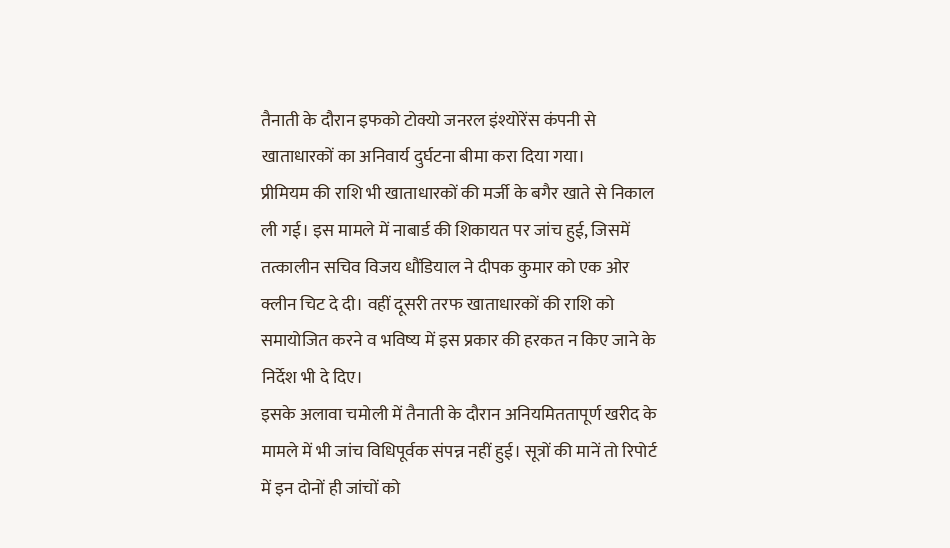तैनाती के दौरान इफको टोक्यो जनरल इंश्योरेंस कंपनी से खाताधारकों का अनिवार्य दुर्घटना बीमा करा दिया गया।
प्रीमियम की राशि भी खाताधारकों की मर्जी के बगैर खाते से निकाल ली गई। इस मामले में नाबार्ड की शिकायत पर जांच हुई, जिसमें तत्कालीन सचिव विजय धौंडियाल ने दीपक कुमार को एक ओर क्लीन चिट दे दी। वहीं दूसरी तरफ खाताधारकों की राशि को समायोजित करने व भविष्य में इस प्रकार की हरकत न किए जाने के निर्देश भी दे दिए।
इसके अलावा चमोली में तैनाती के दौरान अनियमिततापूर्ण खरीद के मामले में भी जांच विधिपूर्वक संपन्न नहीं हुई। सूत्रों की मानें तो रिपोर्ट में इन दोनों ही जांचों को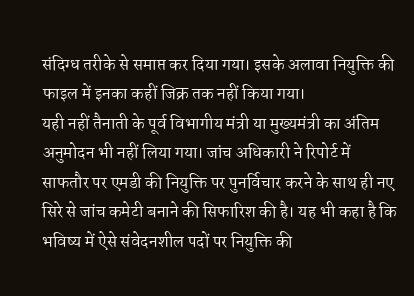संदिग्ध तरीके से समाप्त कर दिया गया। इसके अलावा नियुक्ति की फाइल में इनका कहीं जिक्र तक नहीं किया गया।
यही नहीं तैनाती के पूर्व विभागीय मंत्री या मुख्यमंत्री का अंतिम अनुमोदन भी नहीं लिया गया। जांच अधिकारी ने रिपोर्ट में साफतौर पर एमडी की नियुक्ति पर पुनर्विचार करने के साथ ही नए सिरे से जांच कमेटी बनाने की सिफारिश की है। यह भी कहा है कि भविष्य में ऐसे संवेदनशील पदों पर नियुक्ति की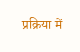प्रक्रिया में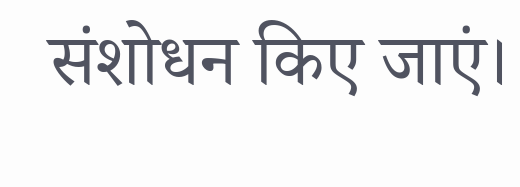संशोधन किए जाएं।